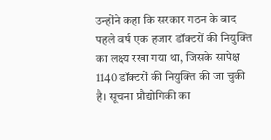उन्होंने कहा कि सरकार गठन के बाद पहले वर्ष एक हजार डॉक्टरों की नियुक्ति का लक्ष्य रखा गया था, जिसके सापेक्ष 1140 डॉक्टरों की नियुक्ति की जा चुकी है। सूचना प्रौद्योगिकी का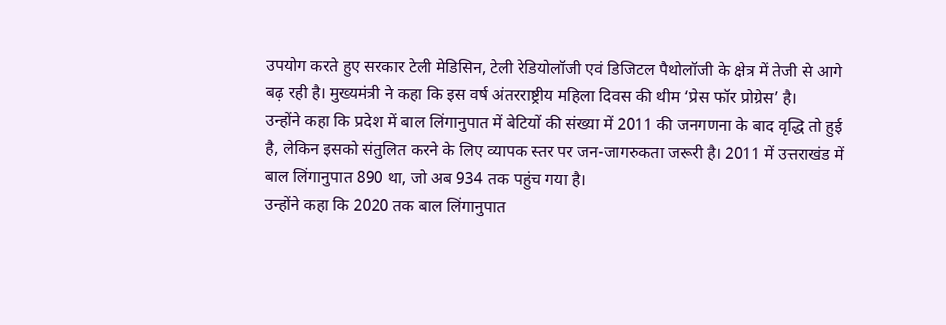उपयोग करते हुए सरकार टेली मेडिसिन, टेली रेडियोलॉजी एवं डिजिटल पैथोलॉजी के क्षेत्र में तेजी से आगे बढ़ रही है। मुख्यमंत्री ने कहा कि इस वर्ष अंतरराष्ट्रीय महिला दिवस की थीम ‘प्रेस फॉर प्रोग्रेस’ है।
उन्होंने कहा कि प्रदेश में बाल लिंगानुपात में बेटियों की संख्या में 2011 की जनगणना के बाद वृद्धि तो हुई है, लेकिन इसको संतुलित करने के लिए व्यापक स्तर पर जन-जागरुकता जरूरी है। 2011 में उत्तराखंड में बाल लिंगानुपात 890 था, जो अब 934 तक पहुंच गया है।
उन्होंने कहा कि 2020 तक बाल लिंगानुपात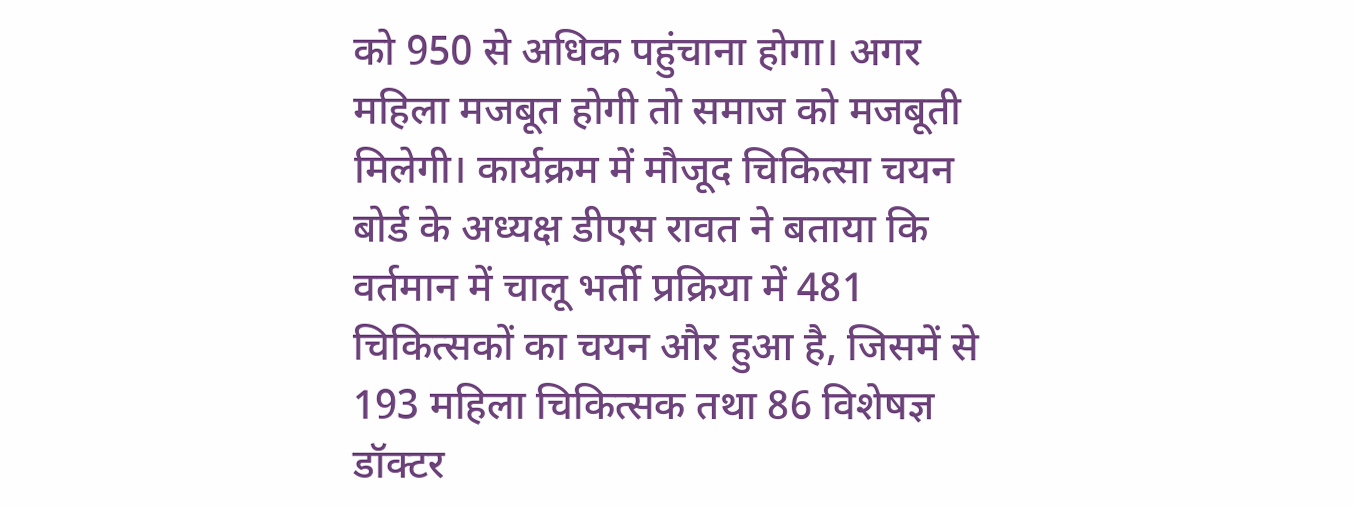को 950 से अधिक पहुंचाना होगा। अगर महिला मजबूत होगी तो समाज को मजबूती मिलेगी। कार्यक्रम में मौजूद चिकित्सा चयन बोर्ड के अध्यक्ष डीएस रावत ने बताया कि वर्तमान में चालू भर्ती प्रक्रिया में 481 चिकित्सकों का चयन और हुआ है, जिसमें से 193 महिला चिकित्सक तथा 86 विशेषज्ञ डॉक्टर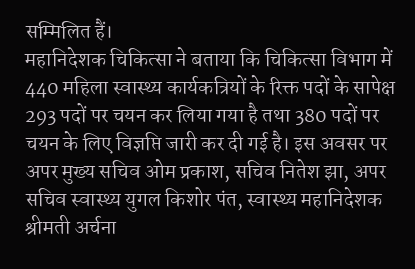सम्मिलित हैं।
महानिदेशक चिकित्सा ने बताया कि चिकित्सा विभाग में 440 महिला स्वास्थ्य कार्यकत्रियों के रिक्त पदों के सापेक्ष 293 पदों पर चयन कर लिया गया है तथा 380 पदों पर चयन के लिए विज्ञप्ति जारी कर दी गई है। इस अवसर पर अपर मुख्य सचिव ओम प्रकाश, सचिव नितेश झा, अपर सचिव स्वास्थ्य युगल किशोर पंत, स्वास्थ्य महानिदेशक श्रीमती अर्चना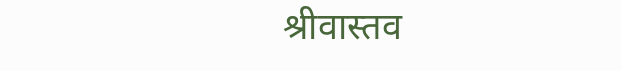श्रीवास्तव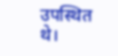उपस्थित थे।